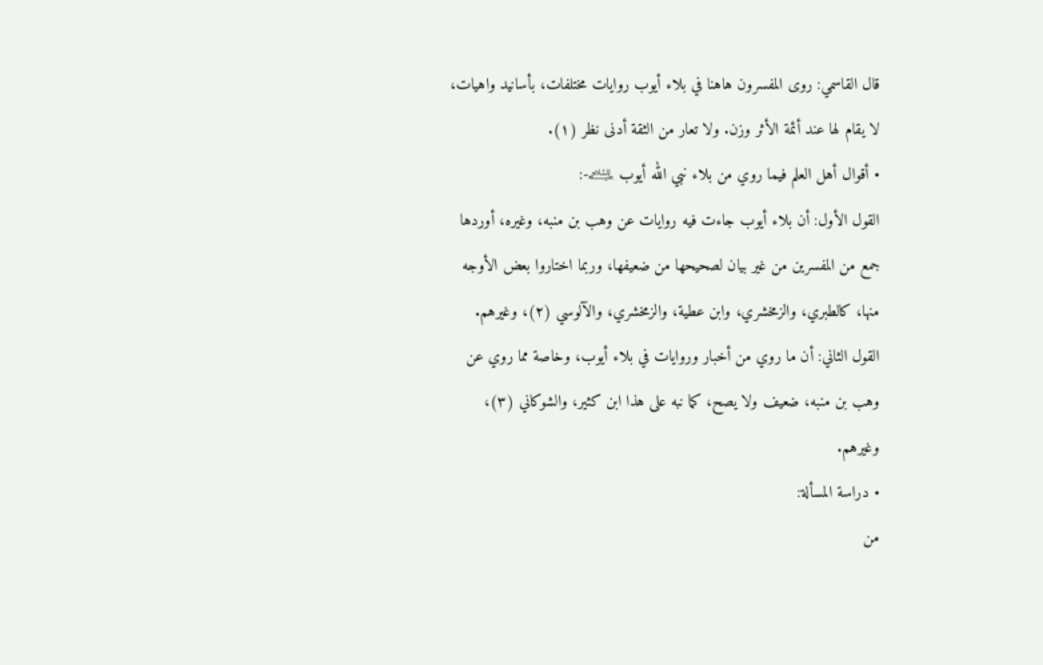قال القاسمي: روى المفسرون هاهنا في بلاء أيوب روايات مختلفات، بأسانيد واهيات، لا يقام لها عند أئمة الأثر وزن. ولا تعار من الثقة أدنى نظر (١).
• أقوال أهل العلم فيما روي من بلاء نبي الله أيوب ﵇-:
القول الأول: أن بلاء أيوب جاءت فيه روايات عن وهب بن منبه، وغيره، أوردها جمع من المفسرين من غير بيان لصحيحها من ضعيفها، وربما اختاروا بعض الأوجه منها، كالطبري، والزمخشري، وابن عطية، والزمخشري، والآلوسي (٢)، وغيرهم.
القول الثاني: أن ما روي من أخبار وروايات في بلاء أيوب، وخاصة مما روي عن وهب بن منبه، ضعيف ولا يصح، كما نبه على هذا ابن كثير، والشوكاني (٣)، وغيرهم.
• دراسة المسألة:
من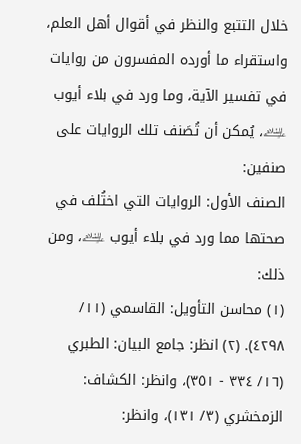خلال التتبع والنظر في أقوال أهل العلم، واستقراء ما أورده المفسرون من روايات في تفسير الآية، وما ورد في بلاء أيوب ﵇، يُمكن أن تُصَنف تلك الروايات على صنفين:
الصنف الأول: الروايات التي اختُلف في صحتها مما ورد في بلاء أيوب ﵇، ومن ذلك:
(١) محاسن التأويل: القاسمي (١١/ ٤٢٩٨). (٢) انظر: جامع البيان: الطبري (١٦/ ٣٣٤ - ٣٥١)، وانظر: الكشاف: الزمخشري (٣/ ١٣١)، وانظر: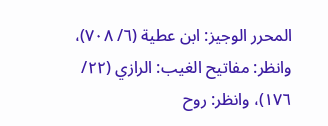المحرر الوجيز: ابن عطية (٦/ ٧٠٨)، وانظر: مفاتيح الغيب: الرازي (٢٢/ ١٧٦)، وانظر: روح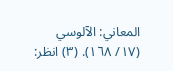المعاني: الآلوسي (١٧/ ١٦٨). (٣) انظر: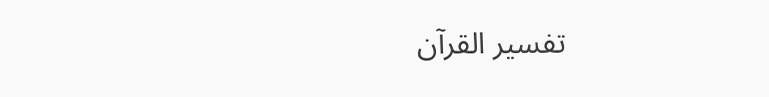تفسير القرآن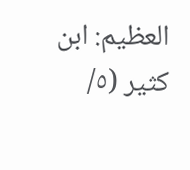العظيم: ابن كثير (٥/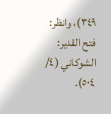٣٤٩)، وانظر: فتح القدير: الشوكاني (٤/ ٥٠٤).